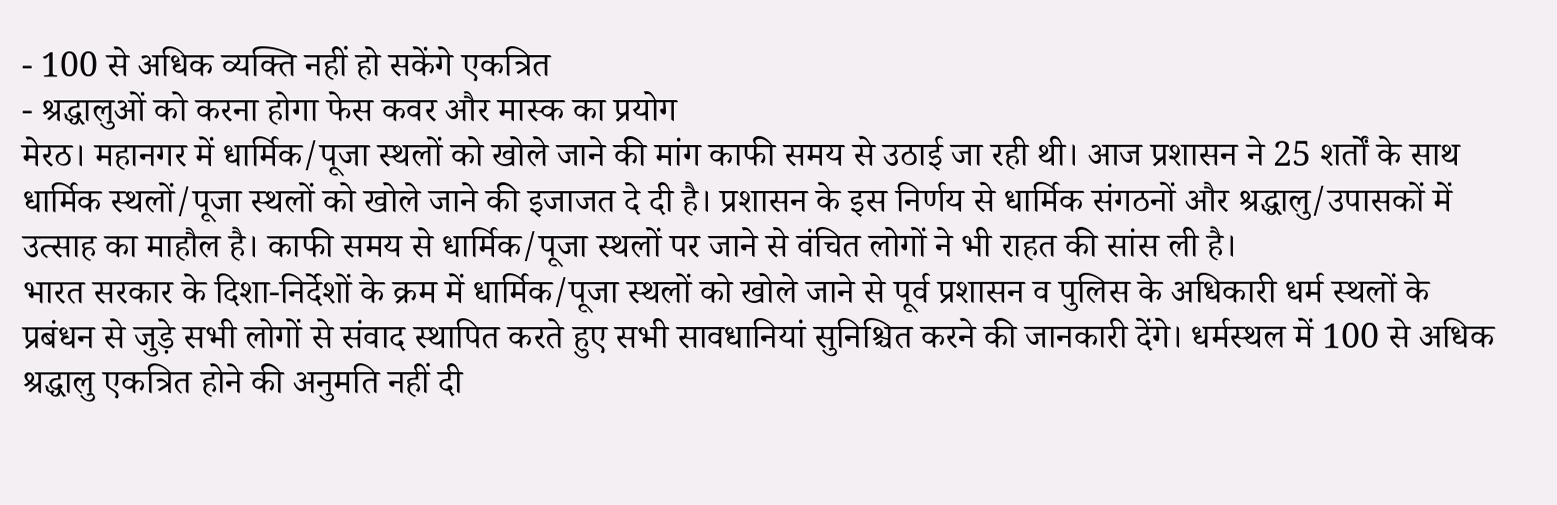- 100 से अधिक व्यक्ति नहीं हो सकेंगे एकत्रित
- श्रद्धालुओं को करना होगा फेस कवर और मास्क का प्रयोग
मेरठ। महानगर में धार्मिक/पूजा स्थलों को खोले जाने की मांग काफी समय से उठाई जा रही थी। आज प्रशासन ने 25 शर्तों के साथ धार्मिक स्थलों/पूजा स्थलों को खोले जाने की इजाजत दे दी है। प्रशासन के इस निर्णय से धार्मिक संगठनों और श्रद्धालु/उपासकों में उत्साह का माहौल है। काफी समय से धार्मिक/पूजा स्थलों पर जाने से वंचित लोगों ने भी राहत की सांस ली है।
भारत सरकार के दिशा-निर्देशों के क्रम में धार्मिक/पूजा स्थलों को खोले जाने से पूर्व प्रशासन व पुलिस के अधिकारी धर्म स्थलों के प्रबंधन से जुड़े सभी लोगों से संवाद स्थापित करते हुए सभी सावधानियां सुनिश्चित करने की जानकारी देंगे। धर्मस्थल में 100 से अधिक श्रद्धालु एकत्रित होने की अनुमति नहीं दी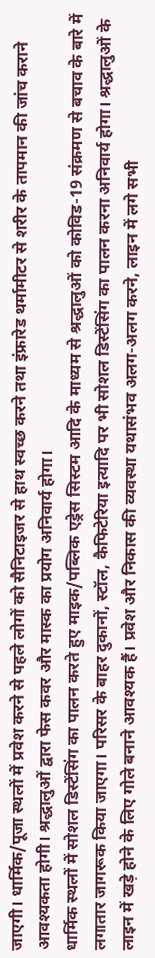जाएगी। धार्मिक/पूजा स्थलों में प्रवेश करने से पहले लोगों को सैनिटाइजर से हाथ स्वच्छ करने तथा इंफ्रारेड थर्मामीटर से शरीर के तापमान की जांच कराने आवश्यकता होगी। श्रद्धालुओं द्वारा फेस कवर और मास्क का प्रयोग अनिवार्य होगा।
धार्मिक स्थलों में सोशल डिस्टेंसिंग का पालन करते हुए माइक/पब्लिक एड्रेस सिस्टम आदि के माध्यम से श्रद्धालुओं को कोविड-19 संक्रमण से बचाव के बारे में लगातार जागरूक किया जाएगा। परिसर के बाहर दुकानों, स्टॉल, कैफिटेरिया इत्यादि पर भी सोशल डिस्टेंसिंग का पालन करना अनिवार्य होगा। श्रद्धालुओं के लाइन में खड़े होने के लिए गोले बनाने आवश्यक हैं। प्रवेश और निकास की व्यवस्था यथासंभव अलग-अलग करने, लाइन में लगे सभी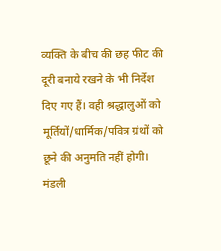व्यक्ति के बीच की छह फीट की दूरी बनाये रखने के भी निर्देश दिए गए हैं। वही श्रद्धालुओं को मूर्तियों/धार्मिक/पवित्र ग्रंथों को छूने की अनुमति नहीं होगी।
मंडली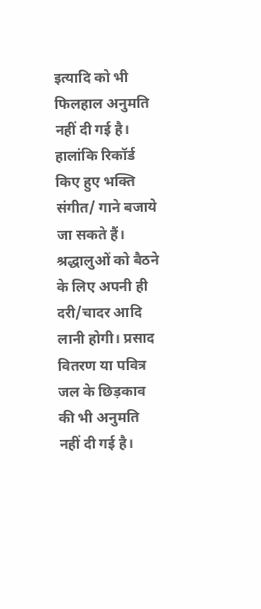इत्यादि को भी फिलहाल अनुमति नहीं दी गई है। हालांकि रिकॉर्ड किए हुए भक्ति संगीत/ गाने बजाये जा सकते हैं। श्रद्धालुओं को बैठने के लिए अपनी ही दरी/चादर आदि लानी होगी। प्रसाद वितरण या पवित्र जल के छिड़काव की भी अनुमति नहीं दी गई है।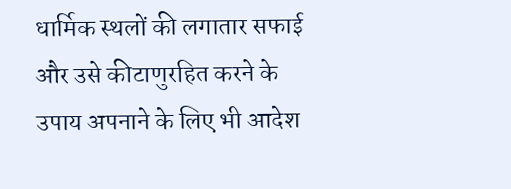धार्मिक स्थलों की लगातार सफाई और उसे कीटाणुरहित करने के उपाय अपनाने के लिए भी आदेश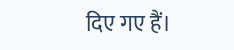दिए गए हैं।